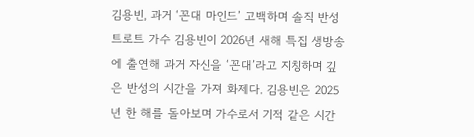김용빈, 과거 ‘꼰대 마인드’ 고백하며 솔직 반성
트로트 가수 김용빈이 2026년 새해 특집 생방송에 출연해 과거 자신을 ‘꼰대’라고 지칭하며 깊은 반성의 시간을 가져 화제다. 김용빈은 2025년 한 해를 돌아보며 가수로서 기적 같은 시간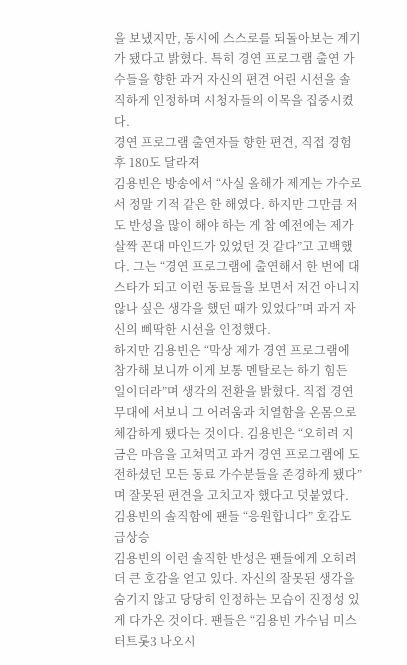을 보냈지만, 동시에 스스로를 되돌아보는 계기가 됐다고 밝혔다. 특히 경연 프로그램 출연 가수들을 향한 과거 자신의 편견 어린 시선을 솔직하게 인정하며 시청자들의 이목을 집중시켰다.
경연 프로그램 출연자들 향한 편견, 직접 경험 후 180도 달라져
김용빈은 방송에서 “사실 올해가 제게는 가수로서 정말 기적 같은 한 해였다. 하지만 그만큼 저도 반성을 많이 해야 하는 게 참 예전에는 제가 살짝 꼰대 마인드가 있었던 것 같다”고 고백했다. 그는 “경연 프로그램에 출연해서 한 번에 대스타가 되고 이런 동료들을 보면서 저건 아니지 않나 싶은 생각을 했던 때가 있었다”며 과거 자신의 삐딱한 시선을 인정했다.
하지만 김용빈은 “막상 제가 경연 프로그램에 참가해 보니까 이게 보통 멘탈로는 하기 힘든 일이더라”며 생각의 전환을 밝혔다. 직접 경연 무대에 서보니 그 어려움과 치열함을 온몸으로 체감하게 됐다는 것이다. 김용빈은 “오히려 지금은 마음을 고쳐먹고 과거 경연 프로그램에 도전하셨던 모든 동료 가수분들을 존경하게 됐다”며 잘못된 편견을 고치고자 했다고 덧붙였다.
김용빈의 솔직함에 팬들 “응원합니다” 호감도 급상승
김용빈의 이런 솔직한 반성은 팬들에게 오히려 더 큰 호감을 얻고 있다. 자신의 잘못된 생각을 숨기지 않고 당당히 인정하는 모습이 진정성 있게 다가온 것이다. 팬들은 “김용빈 가수님 미스터트롯3 나오시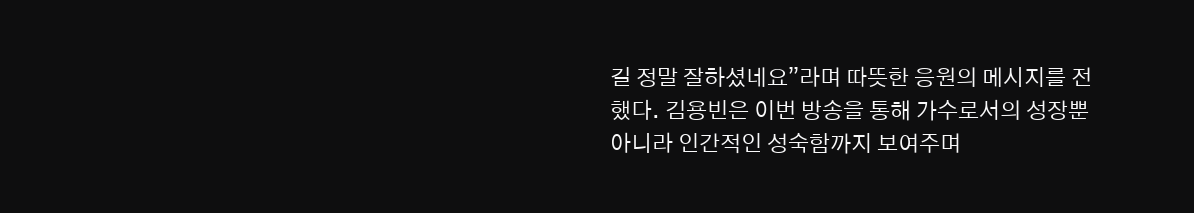길 정말 잘하셨네요”라며 따뜻한 응원의 메시지를 전했다. 김용빈은 이번 방송을 통해 가수로서의 성장뿐 아니라 인간적인 성숙함까지 보여주며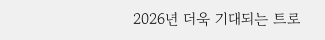2026년 더욱 기대되는 트로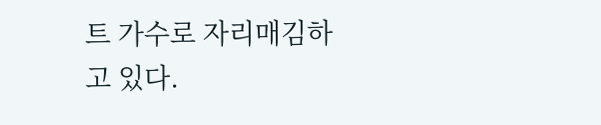트 가수로 자리매김하고 있다.